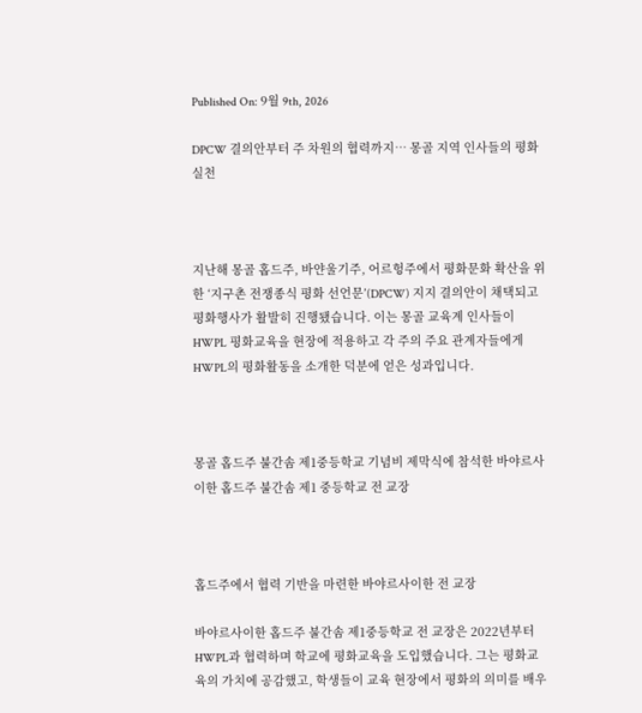Published On: 9월 9th, 2026

DPCW 결의안부터 주 차원의 협력까지… 몽골 지역 인사들의 평화 실천



지난해 몽골 홉드주, 바얀울기주, 어르헝주에서 평화문화 확산을 위한 ‘지구촌 전쟁종식 평화 선언문’(DPCW) 지지 결의안이 채택되고 평화행사가 활발히 진행됐습니다. 이는 몽골 교육계 인사들이 HWPL 평화교육을 현장에 적용하고 각 주의 주요 관계자들에게 HWPL의 평화활동을 소개한 덕분에 얻은 성과입니다.



몽골 홉드주 불간솜 제1중등학교 기념비 제막식에 참석한 바야르사이한 홉드주 불간솜 제1 중등학교 전 교장



홉드주에서 협력 기반을 마련한 바야르사이한 전 교장

바야르사이한 홉드주 불간솜 제1중등학교 전 교장은 2022년부터 HWPL과 협력하며 학교에 평화교육을 도입했습니다. 그는 평화교육의 가치에 공감했고, 학생들이 교육 현장에서 평화의 의미를 배우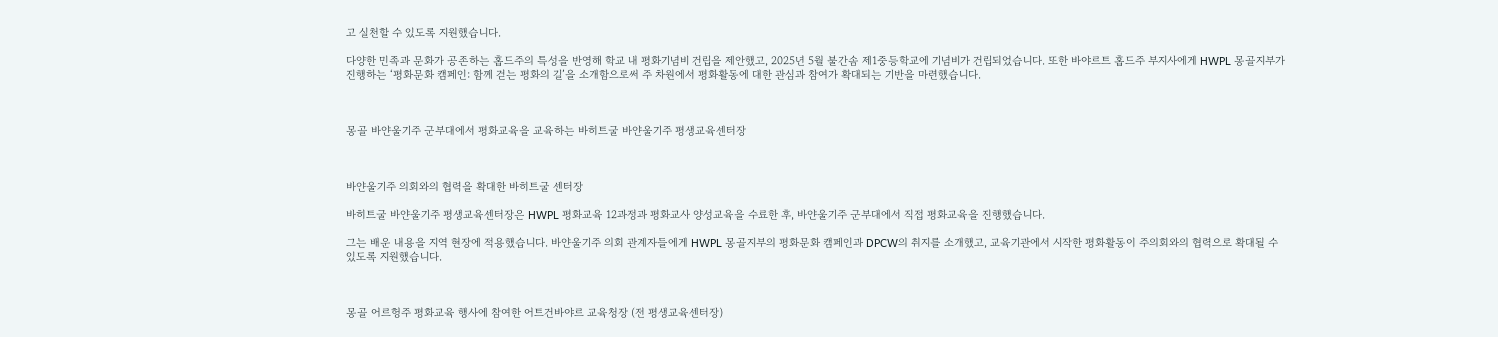고 실천할 수 있도록 지원했습니다.

다양한 민족과 문화가 공존하는 홉드주의 특성을 반영해 학교 내 평화기념비 건립을 제안했고, 2025년 5월 불간솜 제1중등학교에 기념비가 건립되었습니다. 또한 바야르트 홉드주 부지사에게 HWPL 몽골지부가 진행하는 ‘평화문화 캠페인: 함께 걷는 평화의 길’을 소개함으로써 주 차원에서 평화활동에 대한 관심과 참여가 확대되는 기반을 마련했습니다.



몽골 바얀울기주 군부대에서 평화교육을 교육하는 바히트굴 바얀울기주 평생교육센터장



바얀울기주 의회와의 협력을 확대한 바히트굴 센터장

바히트굴 바얀울기주 평생교육센터장은 HWPL 평화교육 12과정과 평화교사 양성교육을 수료한 후, 바얀울기주 군부대에서 직접 평화교육을 진행했습니다.

그는 배운 내용을 지역 현장에 적용했습니다. 바얀울기주 의회 관계자들에게 HWPL 몽골지부의 평화문화 캠페인과 DPCW의 취지를 소개했고, 교육기관에서 시작한 평화활동이 주의회와의 협력으로 확대될 수 있도록 지원했습니다.



몽골 어르헝주 평화교육 행사에 참여한 어트건바야르 교육청장 (전 평생교육센터장)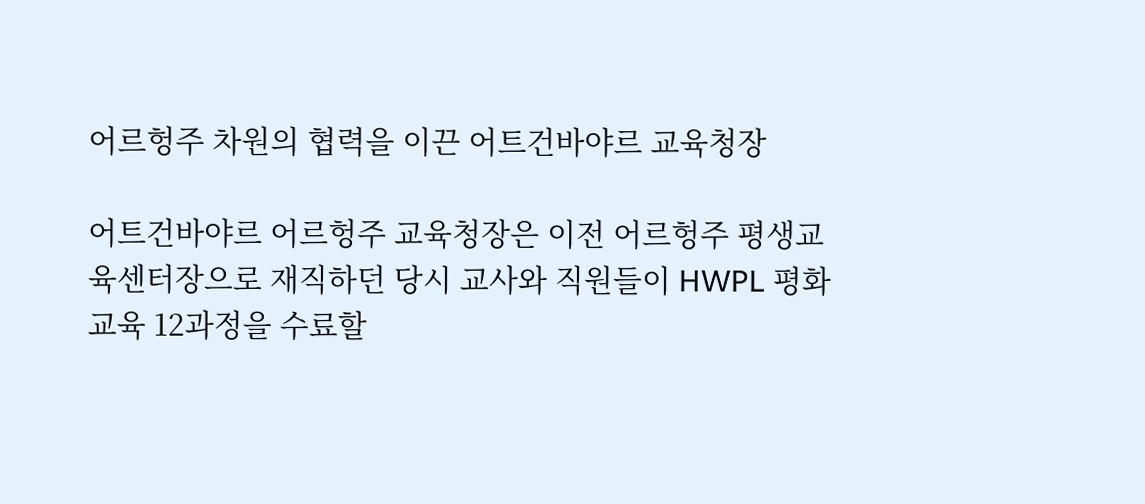어르헝주 차원의 협력을 이끈 어트건바야르 교육청장

어트건바야르 어르헝주 교육청장은 이전 어르헝주 평생교육센터장으로 재직하던 당시 교사와 직원들이 HWPL 평화교육 12과정을 수료할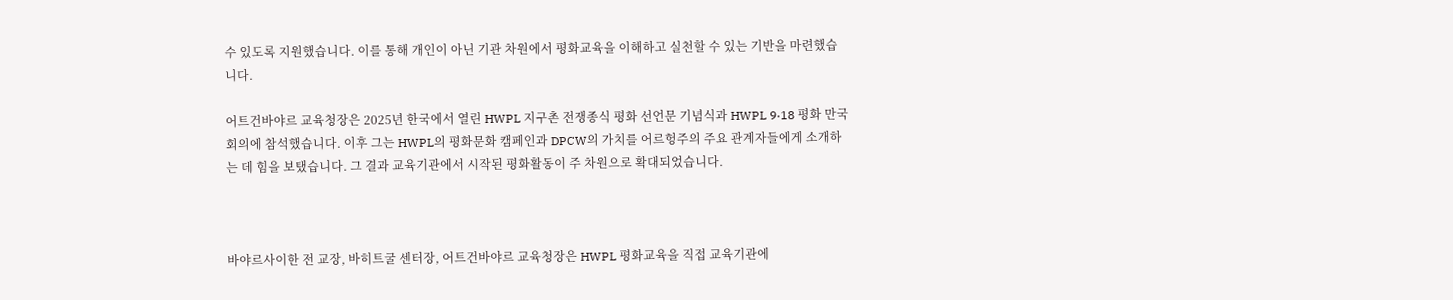수 있도록 지원했습니다. 이를 통해 개인이 아닌 기관 차원에서 평화교육을 이해하고 실천할 수 있는 기반을 마련했습니다.

어트건바야르 교육청장은 2025년 한국에서 열린 HWPL 지구촌 전쟁종식 평화 선언문 기념식과 HWPL 9·18 평화 만국회의에 참석했습니다. 이후 그는 HWPL의 평화문화 캠페인과 DPCW의 가치를 어르헝주의 주요 관계자들에게 소개하는 데 힘을 보탰습니다. 그 결과 교육기관에서 시작된 평화활동이 주 차원으로 확대되었습니다.



바야르사이한 전 교장, 바히트굴 센터장, 어트건바야르 교육청장은 HWPL 평화교육을 직접 교육기관에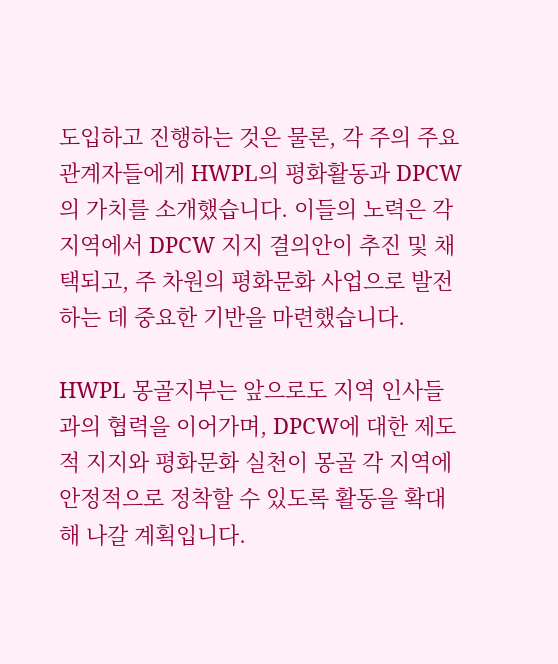도입하고 진행하는 것은 물론, 각 주의 주요 관계자들에게 HWPL의 평화활동과 DPCW의 가치를 소개했습니다. 이들의 노력은 각 지역에서 DPCW 지지 결의안이 추진 및 채택되고, 주 차원의 평화문화 사업으로 발전하는 데 중요한 기반을 마련했습니다.

HWPL 몽골지부는 앞으로도 지역 인사들과의 협력을 이어가며, DPCW에 대한 제도적 지지와 평화문화 실천이 몽골 각 지역에 안정적으로 정착할 수 있도록 활동을 확대해 나갈 계획입니다.